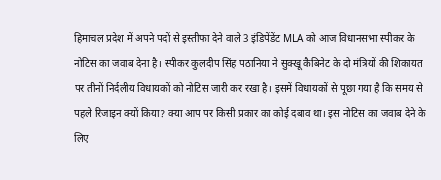हिमाचल प्रदेश में अपने पदों से इस्तीफा देने वाले 3 इंडिपेंडेंट MLA को आज विधानसभा स्पीकर के नोटिस का जवाब देना है। स्पीकर कुलदीप सिंह पठानिया ने सुक्खू कैबिनेट के दो मंत्रियों की शिकायत पर तीनों निर्दलीय विधायकों को नोटिस जारी कर रखा है। इसमें विधायकों से पूछा गया है कि समय से पहले रिजाइन क्यों किया? क्या आप पर किसी प्रकार का कोई दबाव था। इस नोटिस का जवाब देने के लिए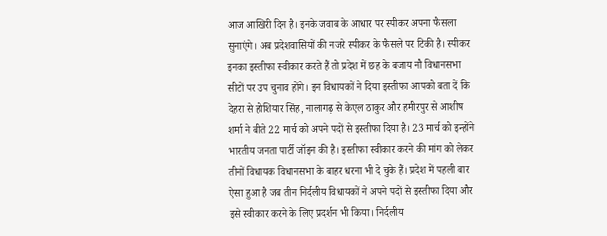आज आखिरी दिन है। इनके जवाब के आधार पर स्पीकर अपना फैसला सुनाएंगे। अब प्रदेशवासियों की नजरे स्पीकर के फैसले पर टिकी है। स्पीकर इनका इस्तीफा स्वीकार करते हैं तो प्रदेश में छह के बजाय नौ विधानसभा सीटों पर उप चुनाव होंगे। इन विधायकों ने दिया इस्तीफा आपको बता दें कि देहरा से होशियार सिंह, नालागढ़ से केएल ठाकुर और हमीरपुर से आशीष शर्मा ने बीते 22 मार्च को अपने पदों से इस्तीफा दिया है। 23 मार्च को इन्होंने भारतीय जनता पार्टी जॉइन की है। इस्तीफा स्वीकार करने की मांग को लेकर तीनों विधायक विधानसभा के बाहर धरना भी दे चुके हैं। प्रदेश में पहली बार ऐसा हुआ है जब तीन निर्दलीय विधायकों ने अपने पदों से इस्तीफा दिया और इसे स्वीकार करने के लिए प्रदर्शन भी किया। निर्दलीय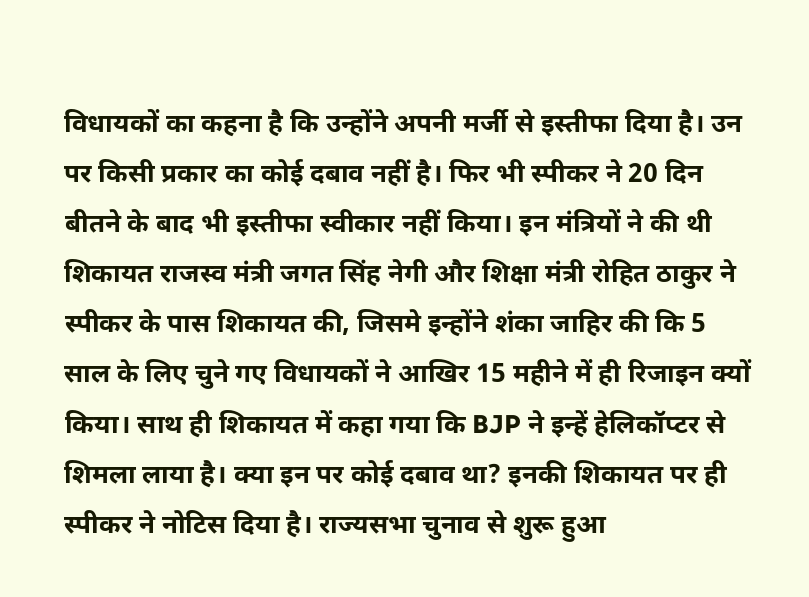विधायकों का कहना है कि उन्होंने अपनी मर्जी से इस्तीफा दिया है। उन पर किसी प्रकार का कोई दबाव नहीं है। फिर भी स्पीकर ने 20 दिन बीतने के बाद भी इस्तीफा स्वीकार नहीं किया। इन मंत्रियों ने की थी शिकायत राजस्व मंत्री जगत सिंह नेगी और शिक्षा मंत्री रोहित ठाकुर ने स्पीकर के पास शिकायत की, जिसमे इन्होंने शंका जाहिर की कि 5 साल के लिए चुने गए विधायकों ने आखिर 15 महीने में ही रिजाइन क्यों किया। साथ ही शिकायत में कहा गया कि BJP ने इन्हें हेलिकॉप्टर से शिमला लाया है। क्या इन पर कोई दबाव था? इनकी शिकायत पर ही स्पीकर ने नोटिस दिया है। राज्यसभा चुनाव से शुरू हुआ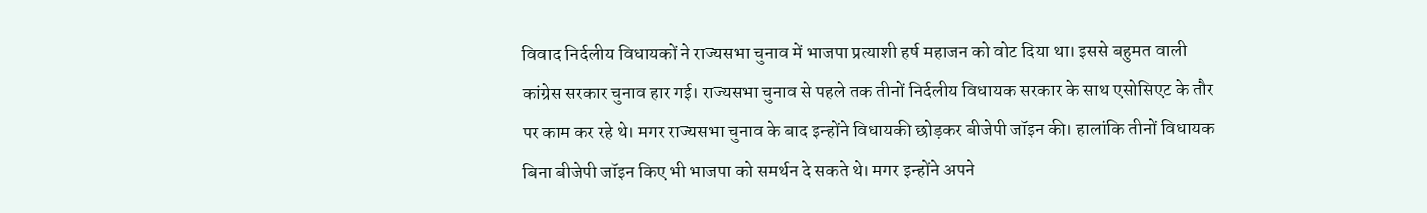विवाद निर्दलीय विधायकों ने राज्यसभा चुनाव में भाजपा प्रत्याशी हर्ष महाजन को वोट दिया था। इससे बहुमत वाली कांग्रेस सरकार चुनाव हार गई। राज्यसभा चुनाव से पहले तक तीनों निर्दलीय विधायक सरकार के साथ एसोसिएट के तौर पर काम कर रहे थे। मगर राज्यसभा चुनाव के बाद इन्होंने विधायकी छोड़कर बीजेपी जॉइन की। हालांकि तीनों विधायक बिना बीजेपी जॉइन किए भी भाजपा को समर्थन दे सकते थे। मगर इन्होंने अपने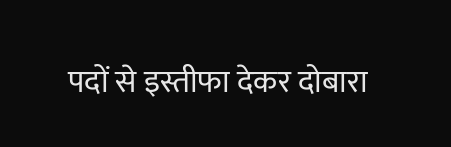पदों से इस्तीफा देकर दोबारा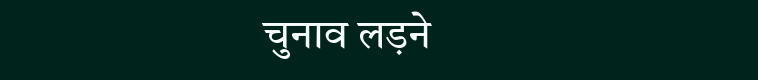चुनाव लड़ने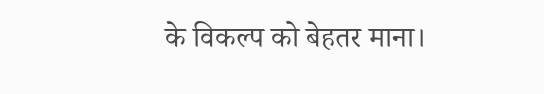के विकल्प को बेहतर माना।